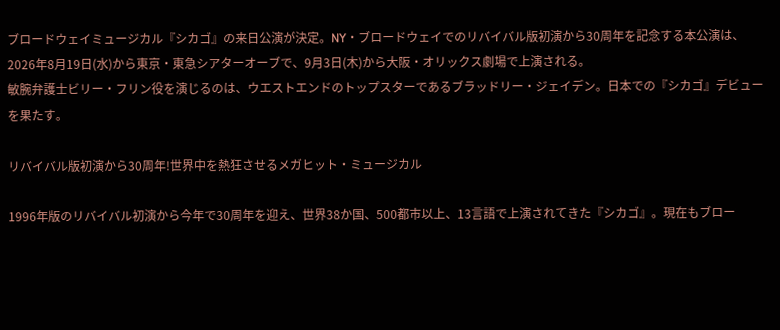ブロードウェイミュージカル『シカゴ』の来日公演が決定。NY・ブロードウェイでのリバイバル版初演から30周年を記念する本公演は、2026年8月19日(水)から東京・東急シアターオーブで、9月3日(木)から大阪・オリックス劇場で上演される。
敏腕弁護士ビリー・フリン役を演じるのは、ウエストエンドのトップスターであるブラッドリー・ジェイデン。日本での『シカゴ』デビューを果たす。

リバイバル版初演から30周年!世界中を熱狂させるメガヒット・ミュージカル

1996年版のリバイバル初演から今年で30周年を迎え、世界38か国、500都市以上、13言語で上演されてきた『シカゴ』。現在もブロー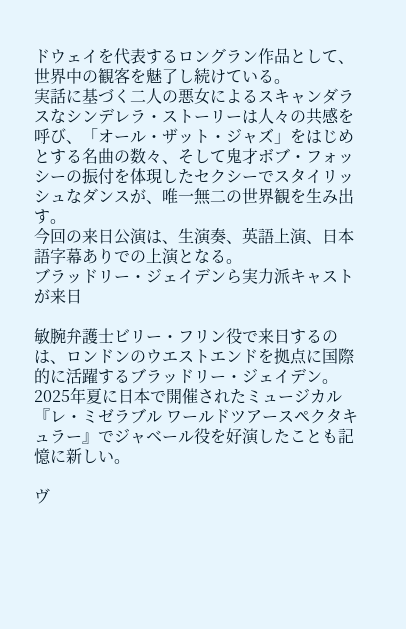ドウェイを代表するロングラン作品として、世界中の観客を魅了し続けている。
実話に基づく二人の悪女によるスキャンダラスなシンデレラ・ストーリーは人々の共感を呼び、「オール・ザット・ジャズ」をはじめとする名曲の数々、そして鬼才ボブ・フォッシーの振付を体現したセクシーでスタイリッシュなダンスが、唯一無二の世界観を生み出す。
今回の来日公演は、生演奏、英語上演、日本語字幕ありでの上演となる。
ブラッドリー・ジェイデンら実力派キャストが来日

敏腕弁護士ビリー・フリン役で来日するのは、ロンドンのウエストエンドを拠点に国際的に活躍するブラッドリー・ジェイデン。2025年夏に日本で開催されたミュージカル『レ・ミゼラブル ワールドツアースペクタキュラー』でジャベール役を好演したことも記憶に新しい。

ヴ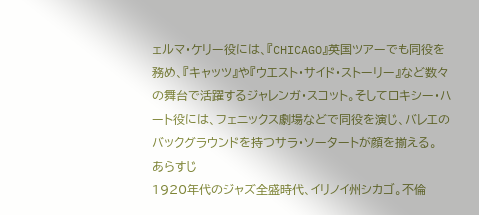ェルマ・ケリー役には、『CHICAGO』英国ツアーでも同役を務め、『キャッツ』や『ウエスト・サイド・ストーリー』など数々の舞台で活躍するジャレンガ・スコット。そしてロキシー・ハート役には、フェニックス劇場などで同役を演じ、バレエのバックグラウンドを持つサラ・ソータートが顔を揃える。
あらすじ
1920年代のジャズ全盛時代、イリノイ州シカゴ。不倫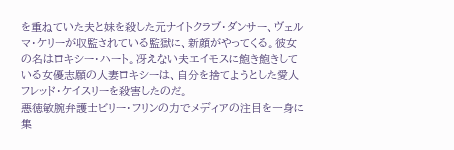を重ねていた夫と妹を殺した元ナイトクラブ・ダンサー、ヴェルマ・ケリーが収監されている監獄に、新顔がやってくる。彼女の名はロキシー・ハート。冴えない夫エイモスに飽き飽きしている女優志願の人妻ロキシーは、自分を捨てようとした愛人フレッド・ケイスリーを殺害したのだ。
悪徳敏腕弁護士ビリー・フリンの力でメディアの注目を一身に集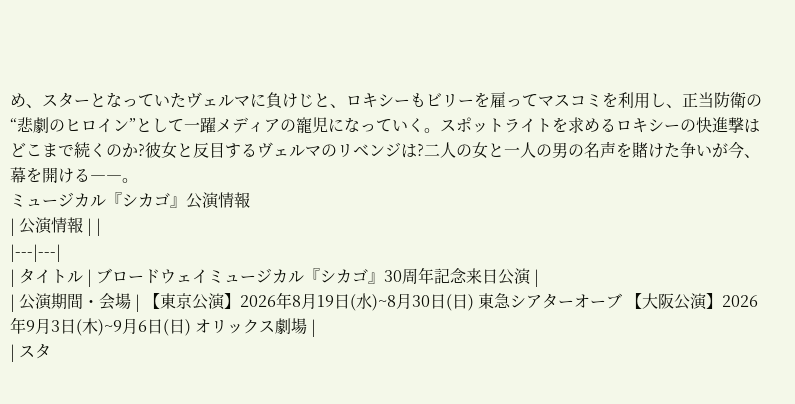め、スターとなっていたヴェルマに負けじと、ロキシーもビリーを雇ってマスコミを利用し、正当防衛の“悲劇のヒロイン”として一躍メディアの寵児になっていく。スポットライトを求めるロキシーの快進撃はどこまで続くのか?彼女と反目するヴェルマのリベンジは?二人の女と一人の男の名声を賭けた争いが今、幕を開ける――。
ミュージカル『シカゴ』公演情報
| 公演情報 | |
|---|---|
| タイトル | ブロードウェイミュージカル『シカゴ』30周年記念来日公演 |
| 公演期間・会場 | 【東京公演】2026年8月19日(水)~8月30日(日) 東急シアターオーブ 【大阪公演】2026年9月3日(木)~9月6日(日) オリックス劇場 |
| スタ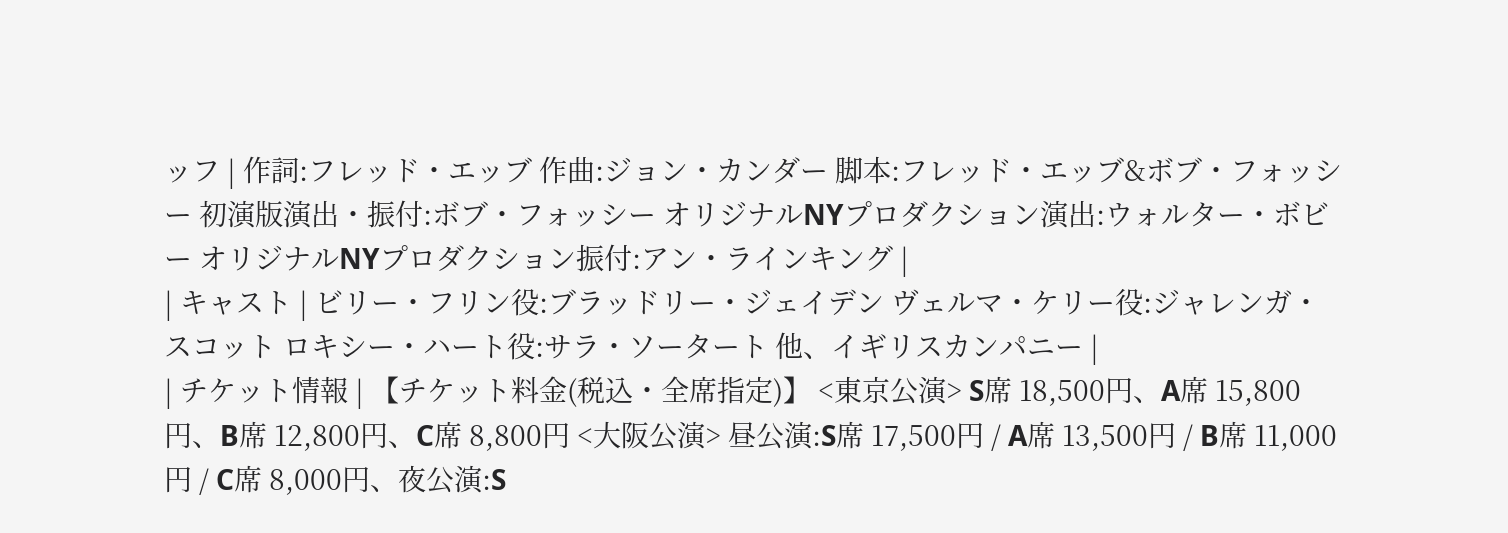ッフ | 作詞:フレッド・エッブ 作曲:ジョン・カンダー 脚本:フレッド・エッブ&ボブ・フォッシー 初演版演出・振付:ボブ・フォッシー オリジナルNYプロダクション演出:ウォルター・ボビー オリジナルNYプロダクション振付:アン・ラインキング |
| キャスト | ビリー・フリン役:ブラッドリー・ジェイデン ヴェルマ・ケリー役:ジャレンガ・スコット ロキシー・ハート役:サラ・ソータート 他、イギリスカンパニー |
| チケット情報 | 【チケット料金(税込・全席指定)】 <東京公演> S席 18,500円、A席 15,800円、B席 12,800円、C席 8,800円 <大阪公演> 昼公演:S席 17,500円 / A席 13,500円 / B席 11,000円 / C席 8,000円、夜公演:S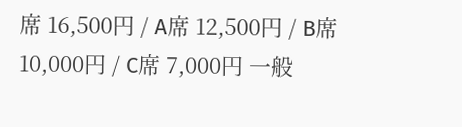席 16,500円 / A席 12,500円 / B席 10,000円 / C席 7,000円 一般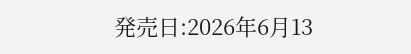発売日:2026年6月13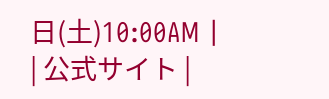日(土)10:00AM |
| 公式サイト |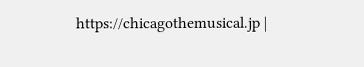https://chicagothemusical.jp |